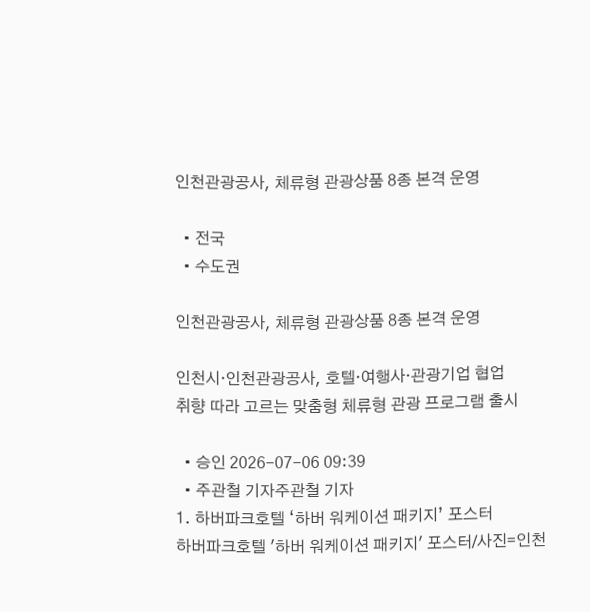인천관광공사, 체류형 관광상품 8종 본격 운영

  • 전국
  • 수도권

인천관광공사, 체류형 관광상품 8종 본격 운영

인천시·인천관광공사, 호텔·여행사·관광기업 협업
취향 따라 고르는 맞춤형 체류형 관광 프로그램 출시

  • 승인 2026-07-06 09:39
  • 주관철 기자주관철 기자
1. 하버파크호텔 ‘하버 워케이션 패키지’ 포스터
하버파크호텔 '하버 워케이션 패키지' 포스터/사진=인천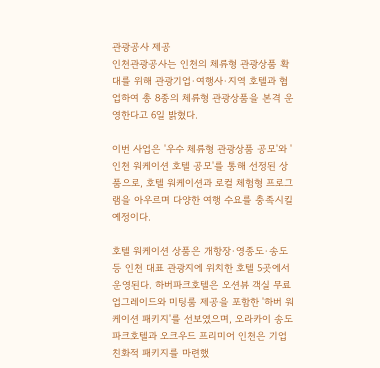관광공사 제공
인천관광공사는 인천의 체류형 관광상품 확대를 위해 관광기업·여행사·지역 호텔과 협업하여 총 8종의 체류형 관광상품을 본격 운영한다고 6일 밝혔다.

이번 사업은 '우수 체류형 관광상품 공모'와 '인천 워케이션 호텔 공모'를 통해 선정된 상품으로, 호텔 워케이션과 로컬 체험형 프로그램을 아우르며 다양한 여행 수요를 충족시킬 예정이다.

호텔 워케이션 상품은 개항장·영종도·송도 등 인천 대표 관광지에 위치한 호텔 5곳에서 운영된다. 하버파크호텔은 오션뷰 객실 무료 업그레이드와 미팅룸 제공을 포함한 '하버 워케이션 패키지'를 선보였으며, 오라카이 송도파크호텔과 오크우드 프리미어 인천은 기업 친화적 패키지를 마련했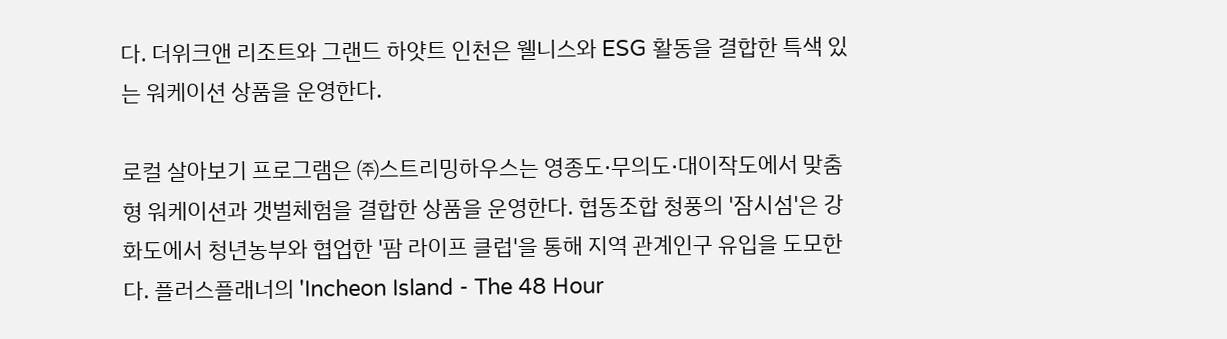다. 더위크앤 리조트와 그랜드 하얏트 인천은 웰니스와 ESG 활동을 결합한 특색 있는 워케이션 상품을 운영한다.

로컬 살아보기 프로그램은 ㈜스트리밍하우스는 영종도·무의도·대이작도에서 맞춤형 워케이션과 갯벌체험을 결합한 상품을 운영한다. 협동조합 청풍의 '잠시섬'은 강화도에서 청년농부와 협업한 '팜 라이프 클럽'을 통해 지역 관계인구 유입을 도모한다. 플러스플래너의 'Incheon Island - The 48 Hour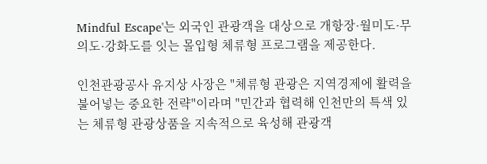Mindful Escape'는 외국인 관광객을 대상으로 개항장·월미도·무의도·강화도를 잇는 몰입형 체류형 프로그램을 제공한다.

인천관광공사 유지상 사장은 "체류형 관광은 지역경제에 활력을 불어넣는 중요한 전략"이라며 "민간과 협력해 인천만의 특색 있는 체류형 관광상품을 지속적으로 육성해 관광객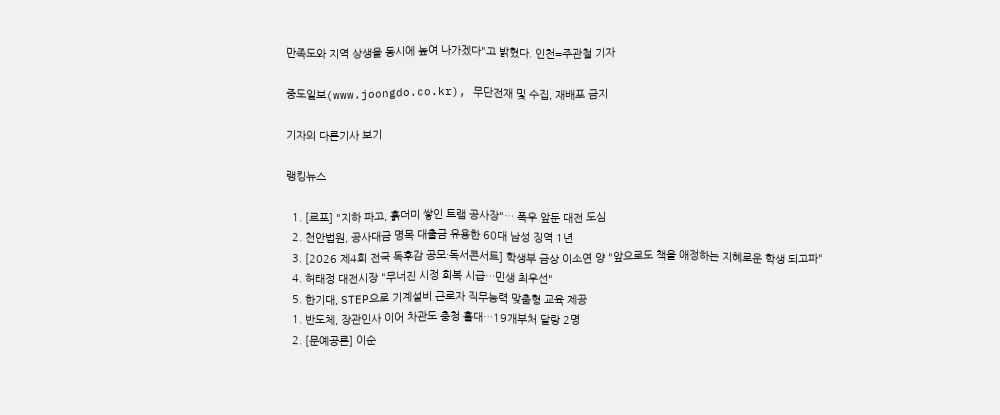만족도와 지역 상생을 동시에 높여 나가겠다"고 밝혔다. 인천=주관철 기자

중도일보(www.joongdo.co.kr), 무단전재 및 수집, 재배포 금지

기자의 다른기사 보기

랭킹뉴스

  1. [르포] "지하 파고, 흙더미 쌓인 트램 공사장"… 폭우 앞둔 대전 도심
  2. 천안법원, 공사대금 명목 대출금 유용한 60대 남성 징역 1년
  3. [2026 제4회 전국 독후감 공모·독서콘서트] 학생부 금상 이소연 양 "앞으로도 책을 애정하는 지혜로운 학생 되고파"
  4. 허태정 대전시장 "무너진 시정 회복 시급…민생 최우선"
  5. 한기대, STEP으로 기계설비 근로자 직무능력 맞춤형 교육 제공
  1. 반도체, 장관인사 이어 차관도 충청 홀대…19개부처 달랑 2명
  2. [문예공론] 이순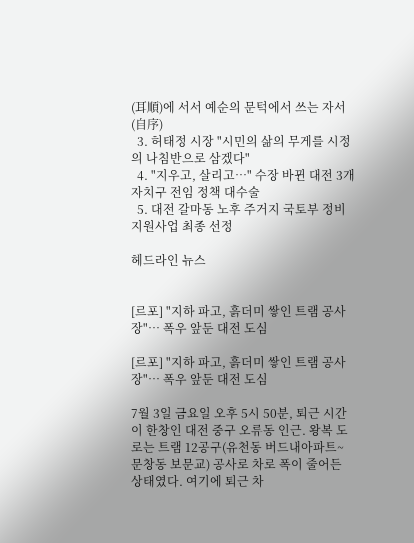(耳順)에 서서 예순의 문턱에서 쓰는 자서(自序)
  3. 허태정 시장 "시민의 삶의 무게를 시정의 나침반으로 삼겠다"
  4. "지우고, 살리고…" 수장 바뀐 대전 3개 자치구 전임 정책 대수술
  5. 대전 갈마동 노후 주거지 국토부 정비 지원사업 최종 선정

헤드라인 뉴스


[르포] "지하 파고, 흙더미 쌓인 트램 공사장"… 폭우 앞둔 대전 도심

[르포] "지하 파고, 흙더미 쌓인 트램 공사장"… 폭우 앞둔 대전 도심

7월 3일 금요일 오후 5시 50분, 퇴근 시간이 한창인 대전 중구 오류동 인근. 왕복 도로는 트램 12공구(유천동 버드내아파트~문창동 보문교) 공사로 차로 폭이 줄어든 상태였다. 여기에 퇴근 차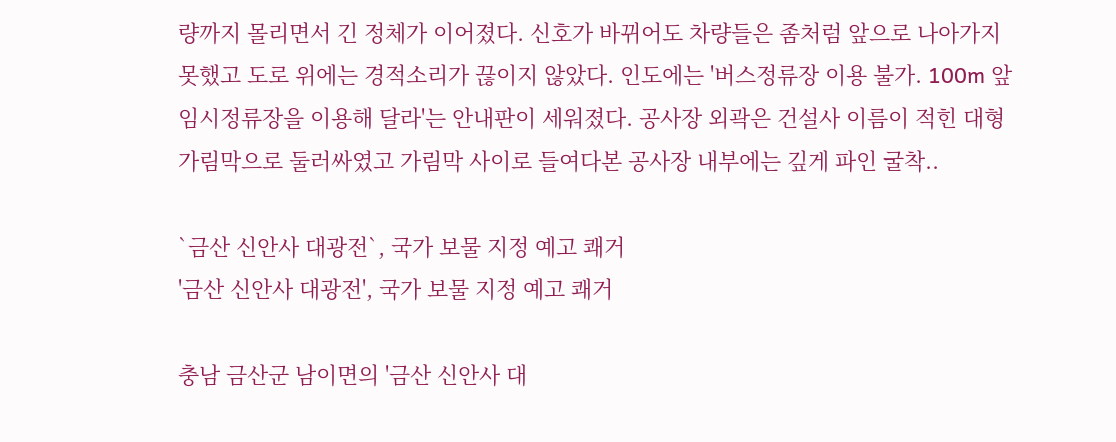량까지 몰리면서 긴 정체가 이어졌다. 신호가 바뀌어도 차량들은 좀처럼 앞으로 나아가지 못했고 도로 위에는 경적소리가 끊이지 않았다. 인도에는 '버스정류장 이용 불가. 100m 앞 임시정류장을 이용해 달라'는 안내판이 세워졌다. 공사장 외곽은 건설사 이름이 적힌 대형 가림막으로 둘러싸였고 가림막 사이로 들여다본 공사장 내부에는 깊게 파인 굴착..

`금산 신안사 대광전`, 국가 보물 지정 예고 쾌거
'금산 신안사 대광전', 국가 보물 지정 예고 쾌거

충남 금산군 남이면의 '금산 신안사 대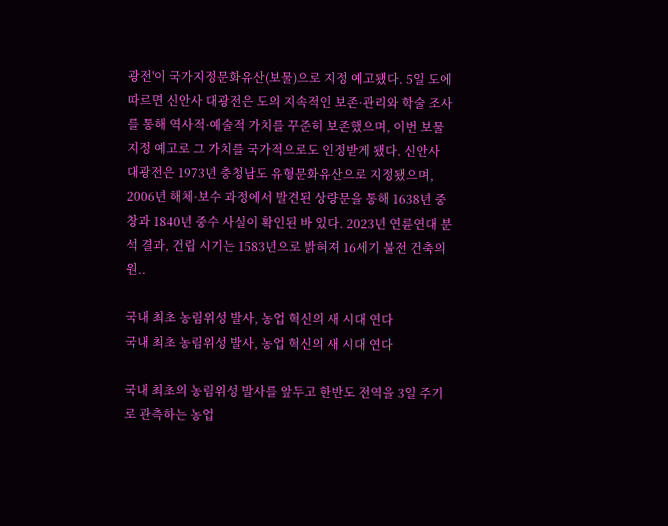광전'이 국가지정문화유산(보물)으로 지정 예고됐다. 5일 도에 따르면 신안사 대광전은 도의 지속적인 보존·관리와 학술 조사를 통해 역사적·예술적 가치를 꾸준히 보존했으며, 이번 보물 지정 예고로 그 가치를 국가적으로도 인정받게 됐다. 신안사 대광전은 1973년 충청남도 유형문화유산으로 지정됐으며, 2006년 해체·보수 과정에서 발견된 상량문을 통해 1638년 중창과 1840년 중수 사실이 확인된 바 있다. 2023년 연륜연대 분석 결과, 건립 시기는 1583년으로 밝혀져 16세기 불전 건축의 원..

국내 최초 농림위성 발사, 농업 혁신의 새 시대 연다
국내 최초 농림위성 발사, 농업 혁신의 새 시대 연다

국내 최초의 농림위성 발사를 앞두고 한반도 전역을 3일 주기로 관측하는 농업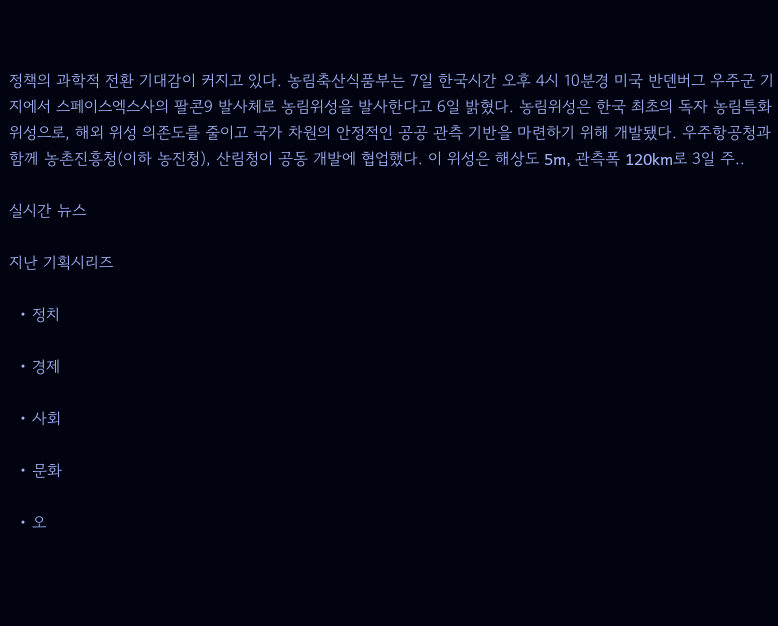정책의 과학적 전환 기대감이 커지고 있다. 농림축산식품부는 7일 한국시간 오후 4시 10분경 미국 반덴버그 우주군 기지에서 스페이스엑스사의 팔콘9 발사체로 농림위성을 발사한다고 6일 밝혔다. 농림위성은 한국 최초의 독자 농림특화 위성으로, 해외 위성 의존도를 줄이고 국가 차원의 안정적인 공공 관측 기반을 마련하기 위해 개발됐다. 우주항공청과 함께 농촌진흥청(이하 농진청), 산림청이 공동 개발에 협업했다. 이 위성은 해상도 5m, 관측폭 120km로 3일 주..

실시간 뉴스

지난 기획시리즈

  • 정치

  • 경제

  • 사회

  • 문화

  • 오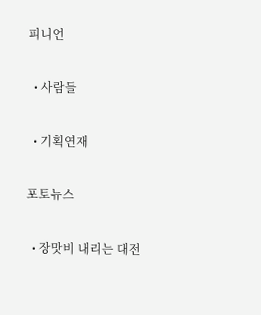피니언

  • 사람들

  • 기획연재

포토뉴스

  • 장맛비 내리는 대전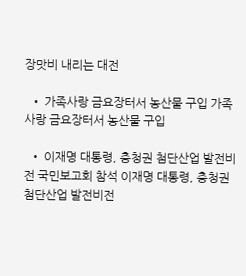장맛비 내리는 대전

  • 가족사랑 금요장터서 농산물 구입 가족사랑 금요장터서 농산물 구입

  • 이재명 대통령, 충청권 첨단산업 발전비전 국민보고회 참석 이재명 대통령, 충청권 첨단산업 발전비전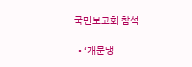국민보고회 참석

  • ‘개문냉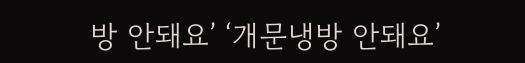방 안돼요’ ‘개문냉방 안돼요’